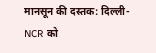मानसून की दस्तक: दिल्ली-NCR को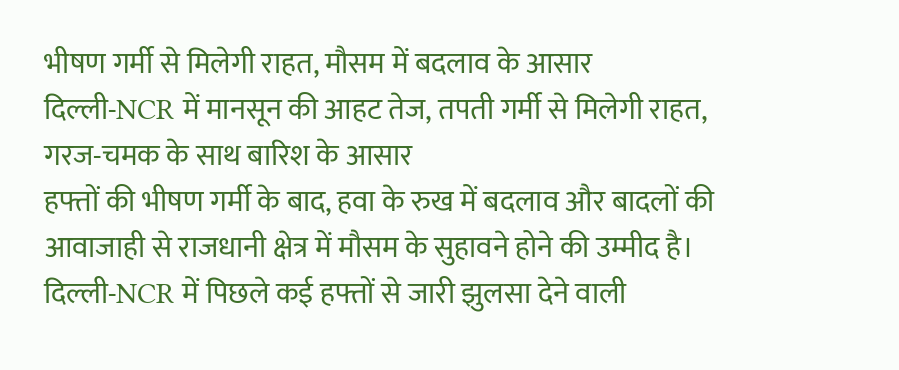भीषण गर्मी से मिलेगी राहत, मौसम में बदलाव के आसार
दिल्ली-NCR में मानसून की आहट तेज, तपती गर्मी से मिलेगी राहत, गरज-चमक के साथ बारिश के आसार
हफ्तों की भीषण गर्मी के बाद, हवा के रुख में बदलाव और बादलों की आवाजाही से राजधानी क्षेत्र में मौसम के सुहावने होने की उम्मीद है।
दिल्ली-NCR में पिछले कई हफ्तों से जारी झुलसा देने वाली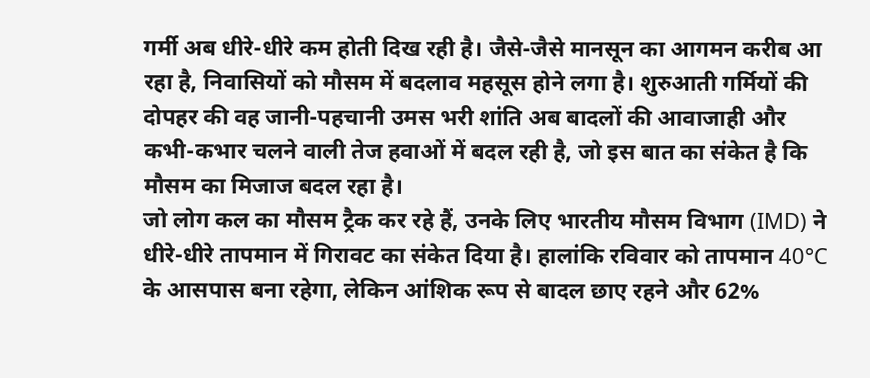गर्मी अब धीरे-धीरे कम होती दिख रही है। जैसे-जैसे मानसून का आगमन करीब आ रहा है, निवासियों को मौसम में बदलाव महसूस होने लगा है। शुरुआती गर्मियों की दोपहर की वह जानी-पहचानी उमस भरी शांति अब बादलों की आवाजाही और कभी-कभार चलने वाली तेज हवाओं में बदल रही है, जो इस बात का संकेत है कि मौसम का मिजाज बदल रहा है।
जो लोग कल का मौसम ट्रैक कर रहे हैं, उनके लिए भारतीय मौसम विभाग (IMD) ने धीरे-धीरे तापमान में गिरावट का संकेत दिया है। हालांकि रविवार को तापमान 40°C के आसपास बना रहेगा, लेकिन आंशिक रूप से बादल छाए रहने और 62%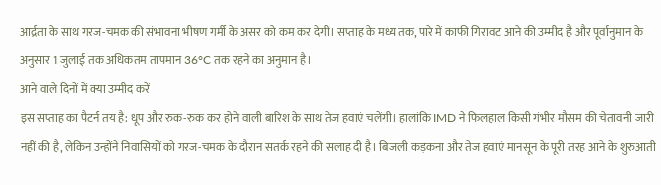आर्द्रता के साथ गरज-चमक की संभावना भीषण गर्मी के असर को कम कर देगी। सप्ताह के मध्य तक, पारे में काफी गिरावट आने की उम्मीद है और पूर्वानुमान के अनुसार 1 जुलाई तक अधिकतम तापमान 36°C तक रहने का अनुमान है।
आने वाले दिनों में क्या उम्मीद करें
इस सप्ताह का पैटर्न तय है: धूप और रुक-रुक कर होने वाली बारिश के साथ तेज हवाएं चलेंगी। हालांकि IMD ने फिलहाल किसी गंभीर मौसम की चेतावनी जारी नहीं की है, लेकिन उन्होंने निवासियों को गरज-चमक के दौरान सतर्क रहने की सलाह दी है। बिजली कड़कना और तेज हवाएं मानसून के पूरी तरह आने के शुरुआती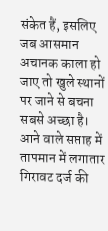संकेत हैं, इसलिए जब आसमान अचानक काला हो जाए तो खुले स्थानों पर जाने से बचना सबसे अच्छा है।
आने वाले सप्ताह में तापमान में लगातार गिरावट दर्ज की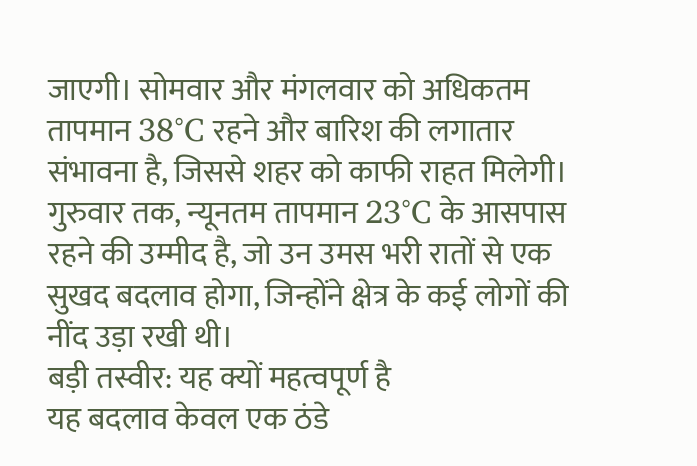जाएगी। सोमवार और मंगलवार को अधिकतम तापमान 38°C रहने और बारिश की लगातार संभावना है, जिससे शहर को काफी राहत मिलेगी। गुरुवार तक, न्यूनतम तापमान 23°C के आसपास रहने की उम्मीद है, जो उन उमस भरी रातों से एक सुखद बदलाव होगा, जिन्होंने क्षेत्र के कई लोगों की नींद उड़ा रखी थी।
बड़ी तस्वीर: यह क्यों महत्वपूर्ण है
यह बदलाव केवल एक ठंडे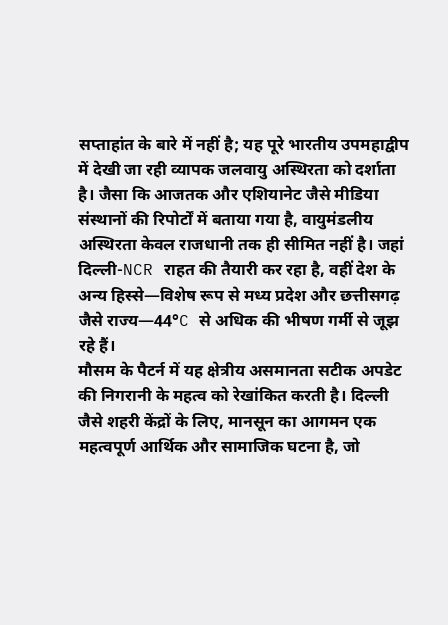सप्ताहांत के बारे में नहीं है; यह पूरे भारतीय उपमहाद्वीप में देखी जा रही व्यापक जलवायु अस्थिरता को दर्शाता है। जैसा कि आजतक और एशियानेट जैसे मीडिया संस्थानों की रिपोर्टों में बताया गया है, वायुमंडलीय अस्थिरता केवल राजधानी तक ही सीमित नहीं है। जहां दिल्ली-NCR राहत की तैयारी कर रहा है, वहीं देश के अन्य हिस्से—विशेष रूप से मध्य प्रदेश और छत्तीसगढ़ जैसे राज्य—44°C से अधिक की भीषण गर्मी से जूझ रहे हैं।
मौसम के पैटर्न में यह क्षेत्रीय असमानता सटीक अपडेट की निगरानी के महत्व को रेखांकित करती है। दिल्ली जैसे शहरी केंद्रों के लिए, मानसून का आगमन एक महत्वपूर्ण आर्थिक और सामाजिक घटना है, जो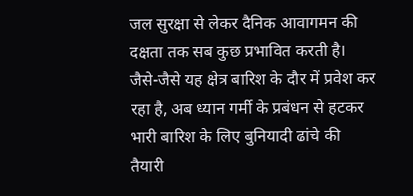जल सुरक्षा से लेकर दैनिक आवागमन की दक्षता तक सब कुछ प्रभावित करती है। जैसे-जैसे यह क्षेत्र बारिश के दौर में प्रवेश कर रहा है, अब ध्यान गर्मी के प्रबंधन से हटकर भारी बारिश के लिए बुनियादी ढांचे की तैयारी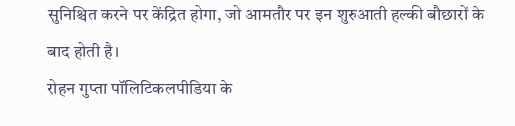सुनिश्चित करने पर केंद्रित होगा, जो आमतौर पर इन शुरुआती हल्की बौछारों के बाद होती है।
रोहन गुप्ता पॉलिटिकलपीडिया के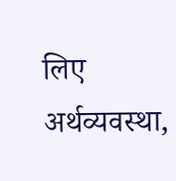लिए अर्थव्यवस्था,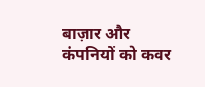बाज़ार और कंपनियों को कवर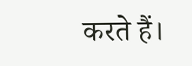करते हैं।